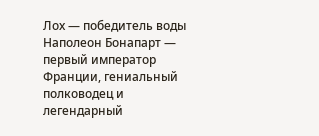Лох — победитель воды
Наполеон Бонапарт — первый император Франции, гениальный полководец и легендарный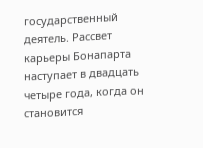государственный деятель. Рассвет карьеры Бонапарта наступает в двадцать четыре года, когда он становится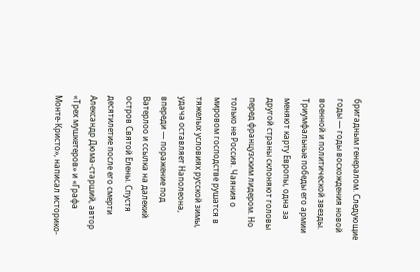бригадным генералом. Следующие годы — годы восхождения новой военной и политической звезды. Триумфальные победы его армии меняют карту Европы, одна за другой страны склоняют головы перед французским лидером. Но только не Россия. Чаяния о мировом господстве рушатся в тяжелых условиях русской зимы, удача оставляет Наполеона, впереди — поражение под Ватерлоо и ссылка на далекий остров Святой Елены. Спустя десятилетие после его смерти Александр Дюма-старший, автор «Трех мушкетеров» и «Графа Монте-Кристо», написал историко-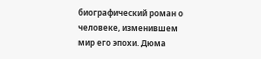биографический роман о человеке, изменившем мир его эпохи. Дюма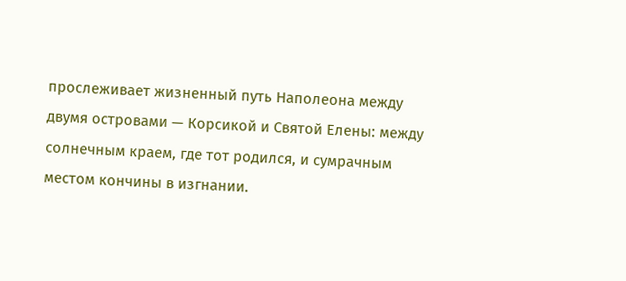прослеживает жизненный путь Наполеона между двумя островами — Корсикой и Святой Елены: между солнечным краем, где тот родился, и сумрачным местом кончины в изгнании.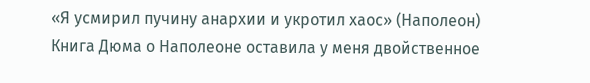«Я усмирил пучину анархии и укротил хаос» (Наполеон)
Книга Дюма о Наполеоне оставила у меня двойственное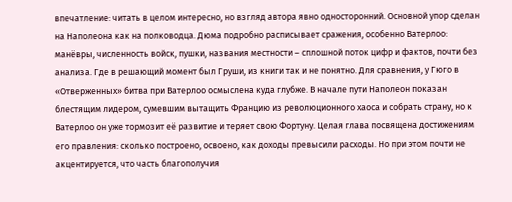впечатление: читать в целом интересно, но взгляд автора явно односторонний. Основной упор сделан на Наполеона как на полководца. Дюма подробно расписывает сражения, особенно Ватерлоо: манёвры, численность войск, пушки, названия местности – сплошной поток цифр и фактов, почти без анализа. Где в решающий момент был Груши, из книги так и не понятно. Для сравнения, у Гюго в «Отверженных» битва при Ватерлоо осмыслена куда глубже. В начале пути Наполеон показан блестящим лидером, сумевшим вытащить Францию из революционного хаоса и собрать страну, но к Ватерлоо он уже тормозит её развитие и теряет свою Фортуну. Целая глава посвящена достижениям его правления: сколько построено, освоено, как доходы превысили расходы. Но при этом почти не акцентируется, что часть благополучия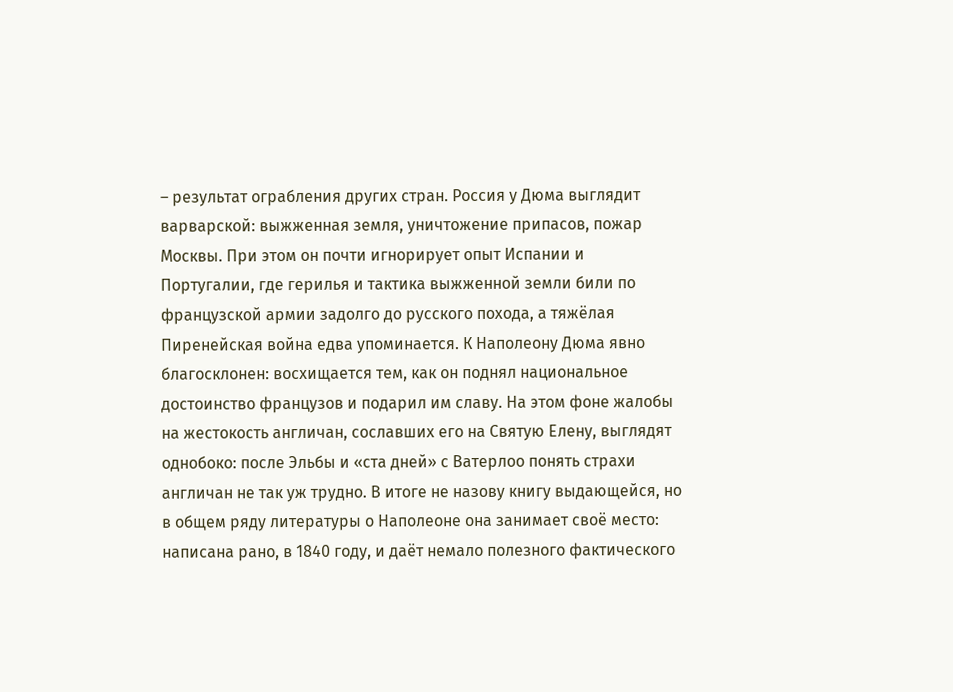– результат ограбления других стран. Россия у Дюма выглядит варварской: выжженная земля, уничтожение припасов, пожар Москвы. При этом он почти игнорирует опыт Испании и Португалии, где герилья и тактика выжженной земли били по французской армии задолго до русского похода, а тяжёлая Пиренейская война едва упоминается. К Наполеону Дюма явно благосклонен: восхищается тем, как он поднял национальное достоинство французов и подарил им славу. На этом фоне жалобы на жестокость англичан, сославших его на Святую Елену, выглядят однобоко: после Эльбы и «ста дней» с Ватерлоо понять страхи англичан не так уж трудно. В итоге не назову книгу выдающейся, но в общем ряду литературы о Наполеоне она занимает своё место: написана рано, в 1840 году, и даёт немало полезного фактического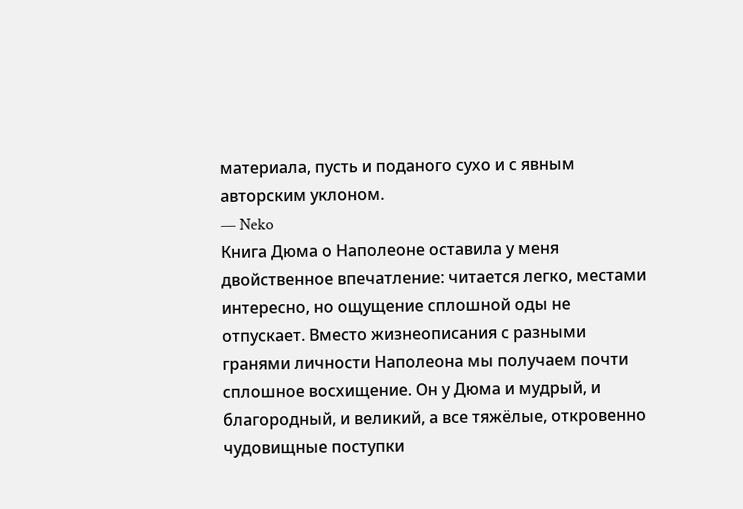материала, пусть и поданого сухо и с явным авторским уклоном.
— Neko
Книга Дюма о Наполеоне оставила у меня двойственное впечатление: читается легко, местами интересно, но ощущение сплошной оды не отпускает. Вместо жизнеописания с разными гранями личности Наполеона мы получаем почти сплошное восхищение. Он у Дюма и мудрый, и благородный, и великий, а все тяжёлые, откровенно чудовищные поступки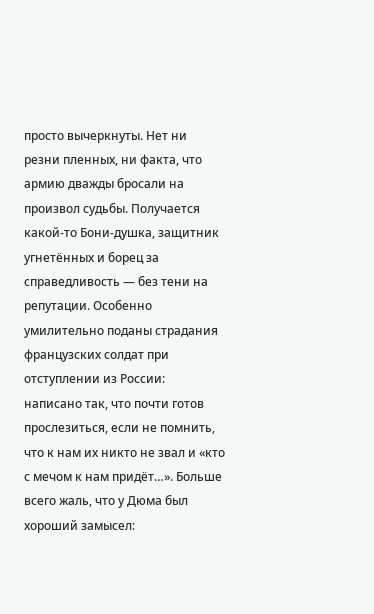просто вычеркнуты. Нет ни резни пленных, ни факта, что армию дважды бросали на произвол судьбы. Получается какой-то Бони-душка, защитник угнетённых и борец за справедливость — без тени на репутации. Особенно умилительно поданы страдания французских солдат при отступлении из России: написано так, что почти готов прослезиться, если не помнить, что к нам их никто не звал и «кто с мечом к нам придёт…». Больше всего жаль, что у Дюма был хороший замысел: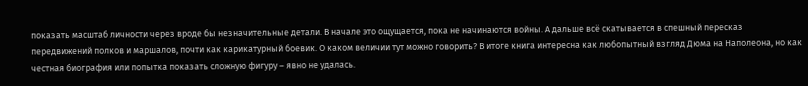показать масштаб личности через вроде бы незначительные детали. В начале это ощущается, пока не начинаются войны. А дальше всё скатывается в спешный пересказ передвижений полков и маршалов, почти как карикатурный боевик. О каком величии тут можно говорить? В итоге книга интересна как любопытный взгляд Дюма на Наполеона, но как честная биография или попытка показать сложную фигуру – явно не удалась.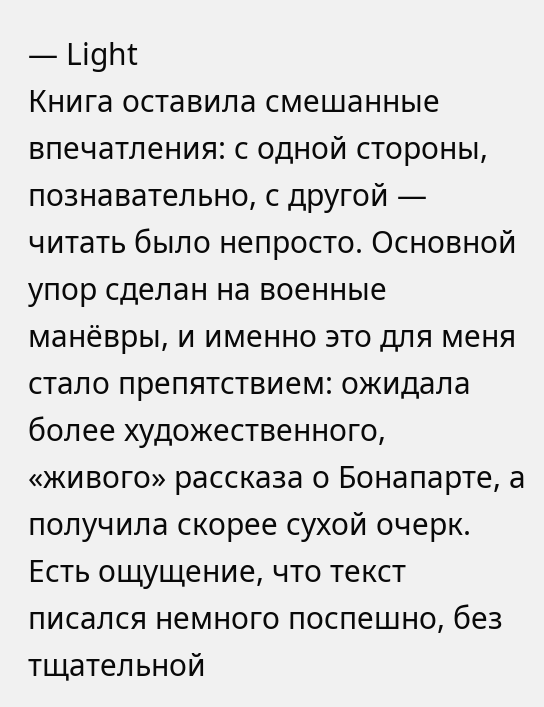— Light
Книга оставила смешанные впечатления: с одной стороны, познавательно, с другой — читать было непросто. Основной упор сделан на военные манёвры, и именно это для меня стало препятствием: ожидала более художественного, «живого» рассказа о Бонапарте, а получила скорее сухой очерк. Есть ощущение, что текст писался немного поспешно, без тщательной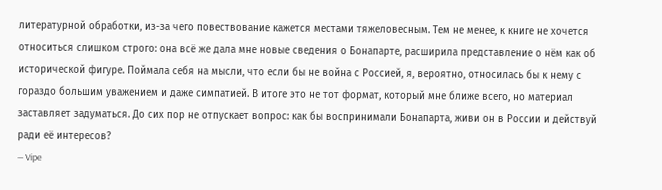литературной обработки, из-за чего повествование кажется местами тяжеловесным. Тем не менее, к книге не хочется относиться слишком строго: она всё же дала мне новые сведения о Бонапарте, расширила представление о нём как об исторической фигуре. Поймала себя на мысли, что если бы не война с Россией, я, вероятно, относилась бы к нему с гораздо большим уважением и даже симпатией. В итоге это не тот формат, который мне ближе всего, но материал заставляет задуматься. До сих пор не отпускает вопрос: как бы воспринимали Бонапарта, живи он в России и действуй ради её интересов?
— Vipe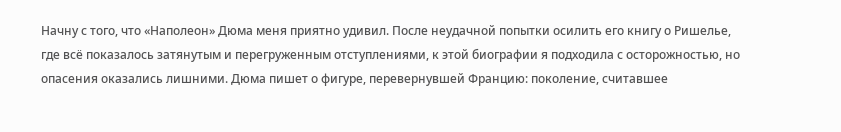Начну с того, что «Наполеон» Дюма меня приятно удивил. После неудачной попытки осилить его книгу о Ришелье, где всё показалось затянутым и перегруженным отступлениями, к этой биографии я подходила с осторожностью, но опасения оказались лишними. Дюма пишет о фигуре, перевернувшей Францию: поколение, считавшее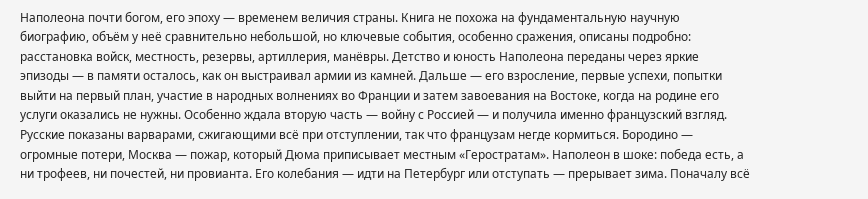Наполеона почти богом, его эпоху — временем величия страны. Книга не похожа на фундаментальную научную биографию, объём у неё сравнительно небольшой, но ключевые события, особенно сражения, описаны подробно: расстановка войск, местность, резервы, артиллерия, манёвры. Детство и юность Наполеона переданы через яркие эпизоды — в памяти осталось, как он выстраивал армии из камней. Дальше — его взросление, первые успехи, попытки выйти на первый план, участие в народных волнениях во Франции и затем завоевания на Востоке, когда на родине его услуги оказались не нужны. Особенно ждала вторую часть — войну с Россией — и получила именно французский взгляд. Русские показаны варварами, сжигающими всё при отступлении, так что французам негде кормиться. Бородино — огромные потери, Москва — пожар, который Дюма приписывает местным «Геростратам». Наполеон в шоке: победа есть, а ни трофеев, ни почестей, ни провианта. Его колебания — идти на Петербург или отступать — прерывает зима. Поначалу всё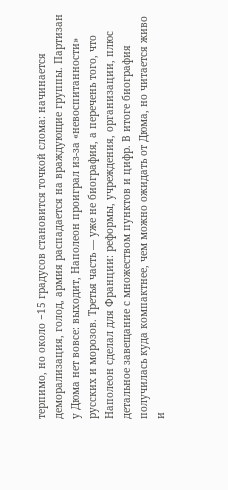терпимо, но около −15 градусов становится точкой слома: начинается деморализация, голод, армия распадается на враждующие группы. Партизан у Дюма нет вовсе: выходит, Наполеон проиграл из‑за «невоспитанности» русских и морозов. Третья часть — уже не биография, а перечень того, что Наполеон сделал для Франции: реформы, учреждения, организации, плюс детальное завещание с множеством пунктов и цифр. В итоге биография получилась куда компактнее, чем можно ожидать от Дюма, но читается живо и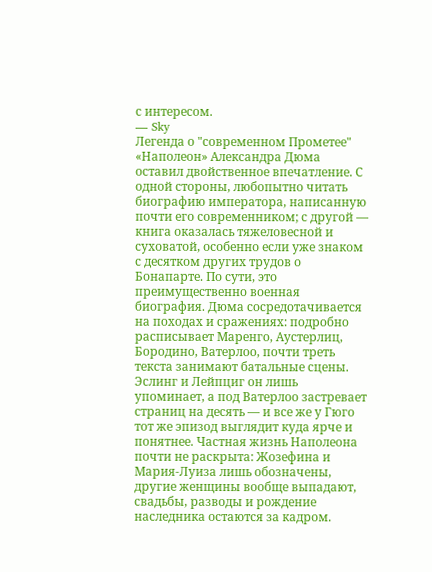с интересом.
— Sky
Легенда о "современном Прометее"
«Наполеон» Александра Дюма оставил двойственное впечатление. С одной стороны, любопытно читать биографию императора, написанную почти его современником; с другой — книга оказалась тяжеловесной и суховатой, особенно если уже знаком с десятком других трудов о Бонапарте. По сути, это преимущественно военная биография. Дюма сосредотачивается на походах и сражениях: подробно расписывает Маренго, Аустерлиц, Бородино, Ватерлоо, почти треть текста занимают батальные сцены. Эслинг и Лейпциг он лишь упоминает, а под Ватерлоо застревает страниц на десять — и все же у Гюго тот же эпизод выглядит куда ярче и понятнее. Частная жизнь Наполеона почти не раскрыта: Жозефина и Мария-Луиза лишь обозначены, другие женщины вообще выпадают, свадьбы, разводы и рождение наследника остаются за кадром.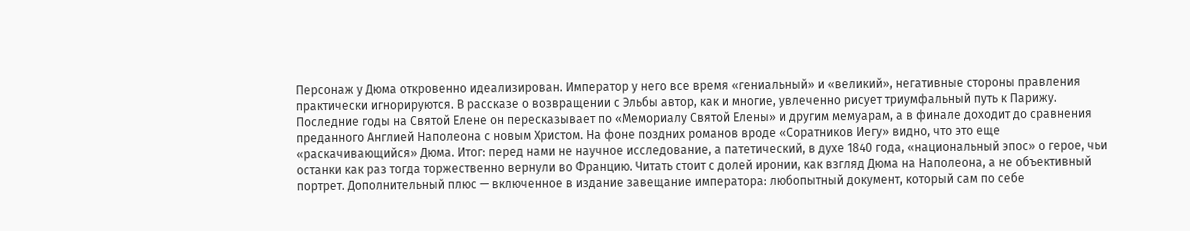Персонаж у Дюма откровенно идеализирован. Император у него все время «гениальный» и «великий», негативные стороны правления практически игнорируются. В рассказе о возвращении с Эльбы автор, как и многие, увлеченно рисует триумфальный путь к Парижу. Последние годы на Святой Елене он пересказывает по «Мемориалу Святой Елены» и другим мемуарам, а в финале доходит до сравнения преданного Англией Наполеона с новым Христом. На фоне поздних романов вроде «Соратников Иегу» видно, что это еще «раскачивающийся» Дюма. Итог: перед нами не научное исследование, а патетический, в духе 1840 года, «национальный эпос» о герое, чьи останки как раз тогда торжественно вернули во Францию. Читать стоит с долей иронии, как взгляд Дюма на Наполеона, а не объективный портрет. Дополнительный плюс — включенное в издание завещание императора: любопытный документ, который сам по себе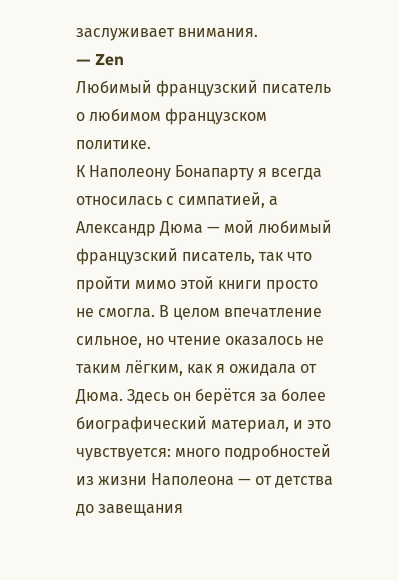заслуживает внимания.
— Zen
Любимый французский писатель о любимом французском политике.
К Наполеону Бонапарту я всегда относилась с симпатией, а Александр Дюма — мой любимый французский писатель, так что пройти мимо этой книги просто не смогла. В целом впечатление сильное, но чтение оказалось не таким лёгким, как я ожидала от Дюма. Здесь он берётся за более биографический материал, и это чувствуется: много подробностей из жизни Наполеона — от детства до завещания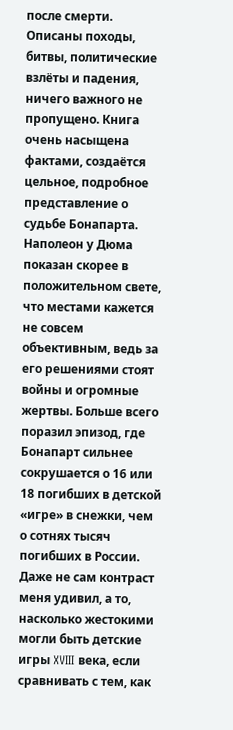после смерти. Описаны походы, битвы, политические взлёты и падения, ничего важного не пропущено. Книга очень насыщена фактами, создаётся цельное, подробное представление о судьбе Бонапарта. Наполеон у Дюма показан скорее в положительном свете, что местами кажется не совсем объективным, ведь за его решениями стоят войны и огромные жертвы. Больше всего поразил эпизод, где Бонапарт сильнее сокрушается о 16 или 18 погибших в детской «игре» в снежки, чем о сотнях тысяч погибших в России. Даже не сам контраст меня удивил, а то, насколько жестокими могли быть детские игры XVIII века, если сравнивать с тем, как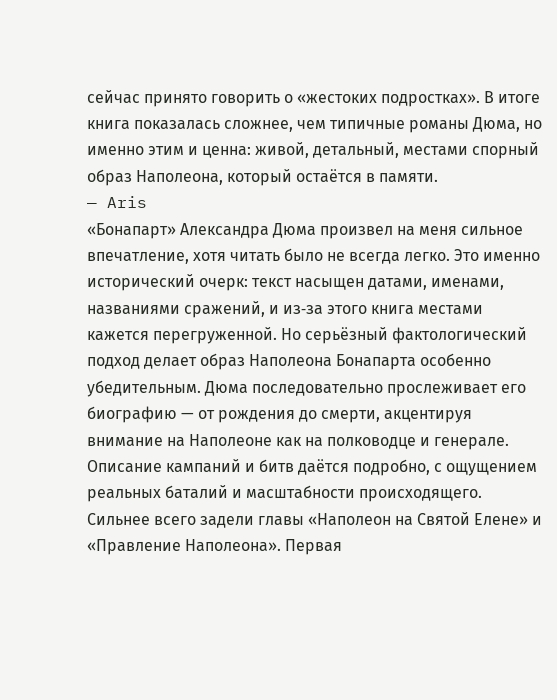сейчас принято говорить о «жестоких подростках». В итоге книга показалась сложнее, чем типичные романы Дюма, но именно этим и ценна: живой, детальный, местами спорный образ Наполеона, который остаётся в памяти.
— Aris
«Бонапарт» Александра Дюма произвел на меня сильное впечатление, хотя читать было не всегда легко. Это именно исторический очерк: текст насыщен датами, именами, названиями сражений, и из‑за этого книга местами кажется перегруженной. Но серьёзный фактологический подход делает образ Наполеона Бонапарта особенно убедительным. Дюма последовательно прослеживает его биографию — от рождения до смерти, акцентируя внимание на Наполеоне как на полководце и генерале. Описание кампаний и битв даётся подробно, с ощущением реальных баталий и масштабности происходящего. Сильнее всего задели главы «Наполеон на Святой Елене» и «Правление Наполеона». Первая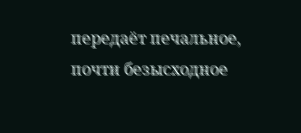передаёт печальное, почти безысходное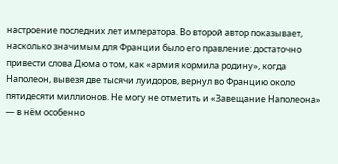настроение последних лет императора. Во второй автор показывает, насколько значимым для Франции было его правление: достаточно привести слова Дюма о том, как «армия кормила родину», когда Наполеон, вывезя две тысячи луидоров, вернул во Францию около пятидесяти миллионов. Не могу не отметить и «Завещание Наполеона» — в нём особенно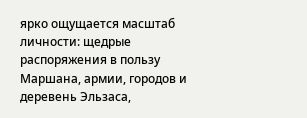ярко ощущается масштаб личности: щедрые распоряжения в пользу Маршана, армии, городов и деревень Эльзаса,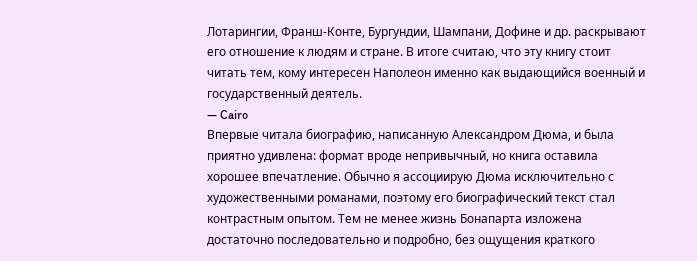Лотарингии, Франш-Конте, Бургундии, Шампани, Дофине и др. раскрывают его отношение к людям и стране. В итоге считаю, что эту книгу стоит читать тем, кому интересен Наполеон именно как выдающийся военный и государственный деятель.
— Cairo
Впервые читала биографию, написанную Александром Дюма, и была приятно удивлена: формат вроде непривычный, но книга оставила хорошее впечатление. Обычно я ассоциирую Дюма исключительно с художественными романами, поэтому его биографический текст стал контрастным опытом. Тем не менее жизнь Бонапарта изложена достаточно последовательно и подробно, без ощущения краткого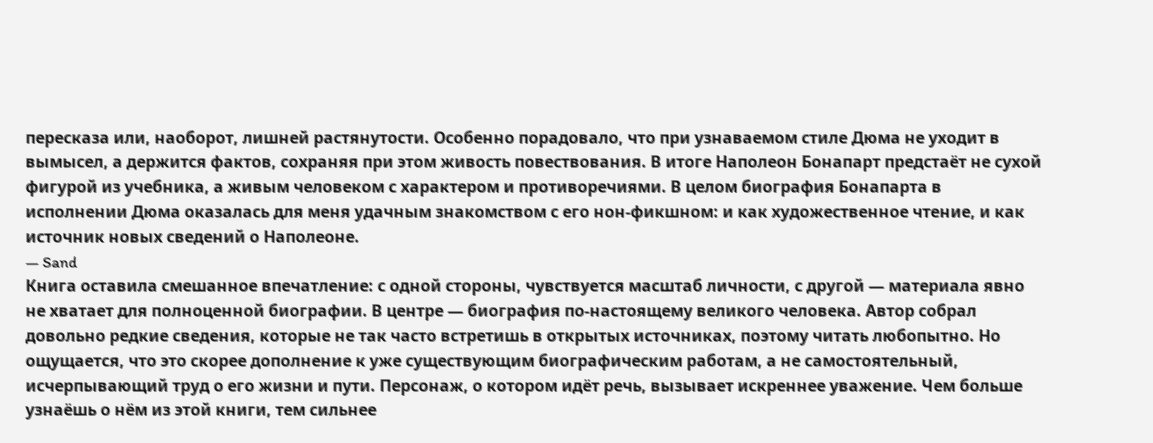пересказа или, наоборот, лишней растянутости. Особенно порадовало, что при узнаваемом стиле Дюма не уходит в вымысел, а держится фактов, сохраняя при этом живость повествования. В итоге Наполеон Бонапарт предстаёт не сухой фигурой из учебника, а живым человеком с характером и противоречиями. В целом биография Бонапарта в исполнении Дюма оказалась для меня удачным знакомством с его нон-фикшном: и как художественное чтение, и как источник новых сведений о Наполеоне.
— Sand
Книга оставила смешанное впечатление: с одной стороны, чувствуется масштаб личности, с другой — материала явно не хватает для полноценной биографии. В центре — биография по-настоящему великого человека. Автор собрал довольно редкие сведения, которые не так часто встретишь в открытых источниках, поэтому читать любопытно. Но ощущается, что это скорее дополнение к уже существующим биографическим работам, а не самостоятельный, исчерпывающий труд о его жизни и пути. Персонаж, о котором идёт речь, вызывает искреннее уважение. Чем больше узнаёшь о нём из этой книги, тем сильнее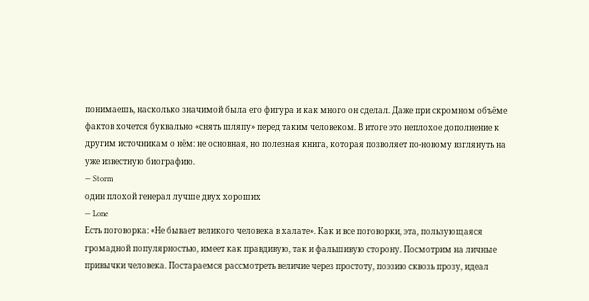понимаешь, насколько значимой была его фигура и как много он сделал. Даже при скромном объёме фактов хочется буквально «снять шляпу» перед таким человеком. В итоге это неплохое дополнение к другим источникам о нём: не основная, но полезная книга, которая позволяет по-новому взглянуть на уже известную биографию.
— Storm
один плохой генерал лучше двух хороших
— Lone
Есть поговорка: «Не бывает великого человека в халате». Как и все поговорки, эта, пользующаяся громадной популярностью, имеет как правдивую, так и фальшивую сторону. Посмотрим на личные привычки человека. Постараемся рассмотреть величие через простоту, поэзию сквозь прозу, идеал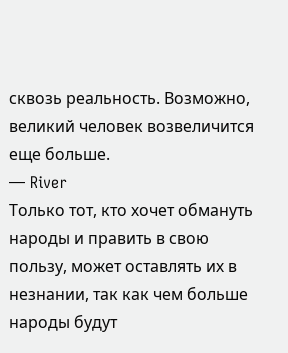сквозь реальность. Возможно, великий человек возвеличится еще больше.
— River
Только тот, кто хочет обмануть народы и править в свою пользу, может оставлять их в незнании, так как чем больше народы будут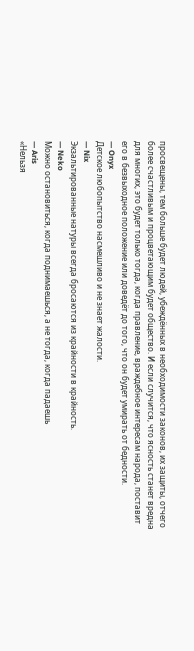просвещены, тем больше будет людей, убеждённых в необходимости законов, их защиты, отчего более счастливым и процветающим будет общество. И если случится, что ясность станет вредна для многих, это будет только тогда, когда правление, враждебное интересам народа, поставит его в безвыходное положение или доведёт до того, что он будет умирать от бедности.
— Onyx
Детское любопытство насмешливо и не знает жалости.
— Nix
Экзальтированные натуры всегда бросаются из крайности в крайность.
— Neko
Можно остановиться, когда поднимаешься, а не тогда, когда падаешь
— Aris
«Нельзя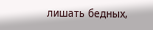лишать бедных,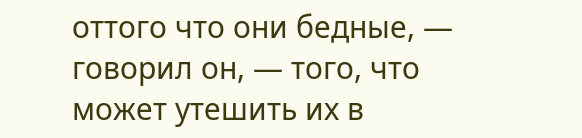оттого что они бедные, — говорил он, — того, что может утешить их в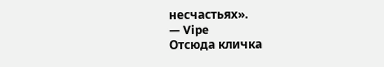несчастьях».
— Vipe
Отсюда кличка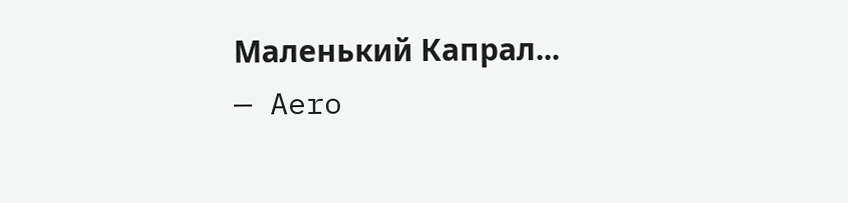Маленький Капрал...
— Aero